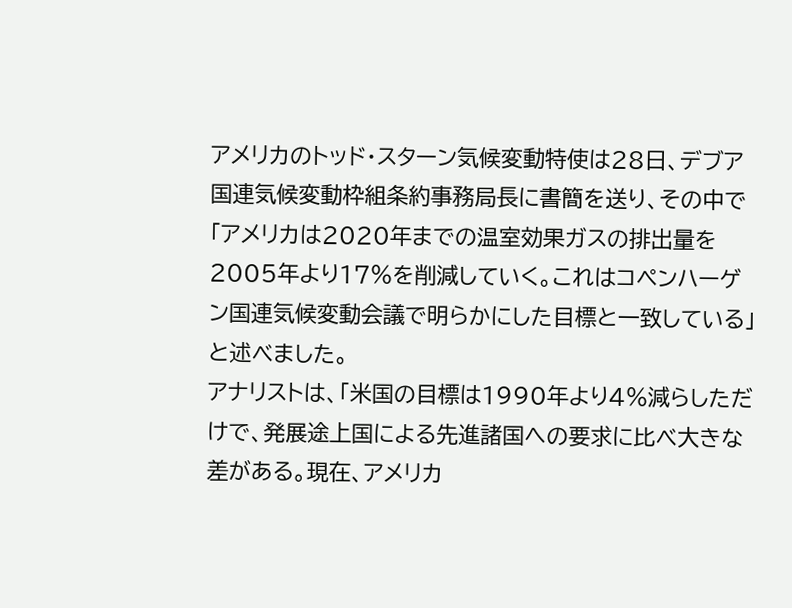アメリカのトッド・スターン気候変動特使は28日、デブア国連気候変動枠組条約事務局長に書簡を送り、その中で「アメリカは2020年までの温室効果ガスの排出量を2005年より17%を削減していく。これはコペンハーゲン国連気候変動会議で明らかにした目標と一致している」と述べました。
アナリストは、「米国の目標は1990年より4%減らしただけで、発展途上国による先進諸国への要求に比べ大きな差がある。現在、アメリカ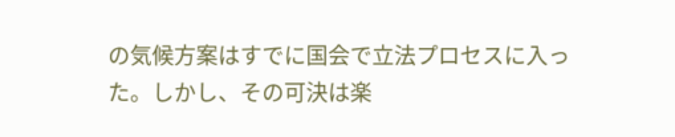の気候方案はすでに国会で立法プロセスに入った。しかし、その可決は楽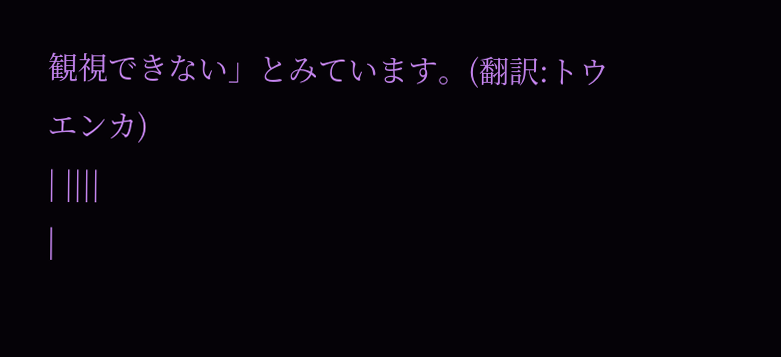観視できない」とみています。(翻訳:トウエンカ)
| ||||
|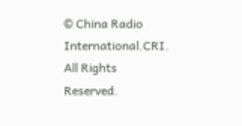© China Radio International.CRI. All Rights Reserved.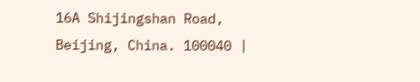16A Shijingshan Road, Beijing, China. 100040 |